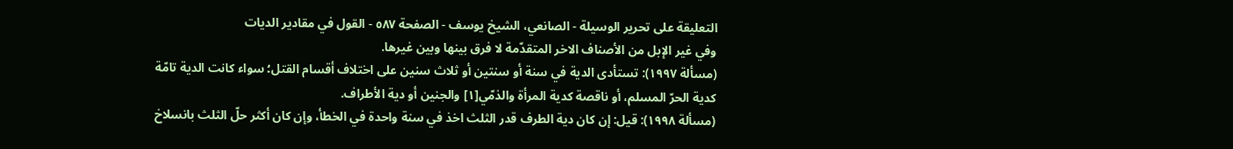التعليقة على تحرير الوسيلة - الصانعي، الشيخ يوسف - الصفحة ٥٨٧ - القول في مقادير الديات
وفي غير الإبل من الأصناف الاخر المتقدّمة لا فرق بينها وبين غيرها.
(مسألة ١٩٩٧): تستأدى الدية في سنة أو سنتين أو ثلاث سنين على اختلاف أقسام القتل؛ سواء كانت الدية تامّة كدية الحرّ المسلم، أو ناقصة كدية المرأة والذمّي[١] والجنين أو دية الأطراف.
(مسألة ١٩٩٨): قيل: إن كان دية الطرف قدر الثلث اخذ في سنة واحدة في الخطأ، وإن كان أكثر حلّ الثلث بانسلاخ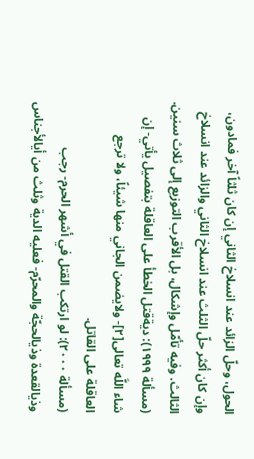الحول، وحلّ الزائد عند انسلاخ الثاني إن كان ثلثاً آخر فمادون، وإن كان أكثر حلّ الثلث عند انسلاخ الثاني والزائد عند انسلاخ الثالث. وفيه تأمّل وإشكال، بل الأقرب التوزيع إلى ثلاث سنين.
(مسألة ١٩٩٩): ديةقتل الخطأ على العاقلة بتفصيل يأتي- إن شاء اللَّه تعالى[٢]- ولايضمن الجاني منها شيئاً، ولا ترجع العاقلة على القاتل.
(مسألة ٢٠٠٠): لو ارتكب القتل في أشهر الحرم- رجب وذيالقعدة وذيالحجّة والمحرّم- فعليه الدية وثلث من أيالأجناس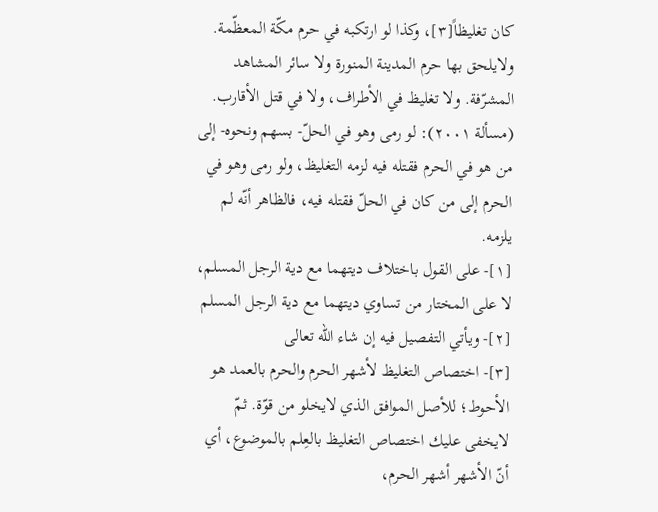كان تغليظاً[٣]، وكذا لو ارتكبه في حرم مكّة المعظّمة. ولايلحق بها حرم المدينة المنورة ولا سائر المشاهد المشرّفة. ولا تغليظ في الأطراف، ولا في قتل الأقارب.
(مسألة ٢٠٠١): لو رمى وهو في الحلّ- بسهم ونحوه- إلى من هو في الحرم فقتله فيه لزمه التغليظ، ولو رمى وهو في الحرم إلى من كان في الحلّ فقتله فيه، فالظاهر أنّه لم يلزمه.
[١]- على القول باختلاف ديتهما مع دية الرجل المسلم، لا على المختار من تساوي ديتهما مع دية الرجل المسلم
[٢]- ويأتي التفصيل فيه إن شاء اللّه تعالى
[٣]- اختصاص التغليظ لأشهر الحرم والحرم بالعمد هو الأحوط؛ للأصل الموافق الذي لايخلو من قوّة. ثمّ لايخفى عليك اختصاص التغليظ بالعِلم بالموضوع، أي أنّ الأشهر أشهر الحرم،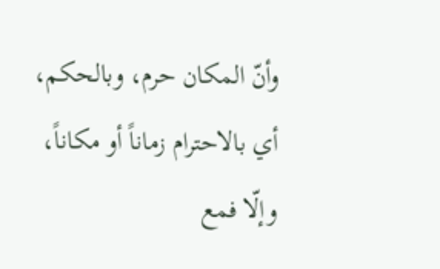وأنّ المكان حرم، وبالحكم، أي بالاحترام زماناً أو مكاناً، وإلّا فمع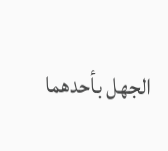الجهل بأحدهما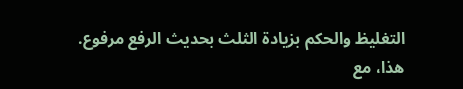التغليظ والحكم بزيادة الثلث بحديث الرفع مرفوع. هذا، مع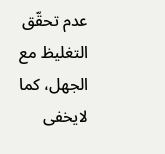عدم تحقّق التغليظ مع الجهل، كما لايخفى